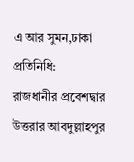এ আর সুমন,ঢাকা প্রতিনিধি:
রাজধানীর প্রবেশদ্বার উত্তরার আবদুল্লাহপুর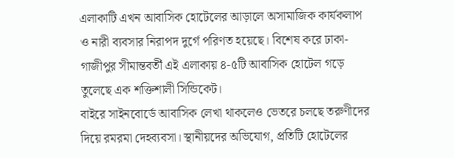এলাকাটি এখন আবাসিক হোটেলের আড়ালে অসামাজিক কার্যকলাপ ও নারী ব্যবসার নিরাপদ দুর্গে পরিণত হয়েছে। বিশেষ করে ঢাকা-গাজীপুর সীমান্তবর্তী এই এলাকায় ৪-৫টি আবাসিক হোটেল গড়ে তুলেছে এক শক্তিশালী সিন্ডিকেট।
বাইরে সাইনবোর্ডে আবাসিক লেখা থাকলেও ভেতরে চলছে তরুণীদের দিয়ে রমরমা দেহব্যবসা। স্থানীয়দের অভিযোগ, প্রতিটি হোটেলের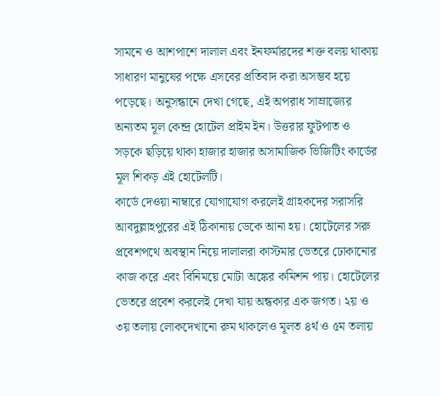সামনে ও আশপাশে দালাল এবং ইনফর্মারদের শক্ত বলয় থাকায় সাধারণ মানুষের পক্ষে এসবের প্রতিবাদ করা অসম্ভব হয়ে পড়েছে। অনুসন্ধানে দেখা গেছে, এই অপরাধ সাম্রাজ্যের অন্যতম মূল কেন্দ্র হোটেল প্রাইম ইন। উত্তরার ফুটপাত ও সড়কে ছড়িয়ে থাকা হাজার হাজার অসামাজিক ভিজিটিং কার্ডের মূল শিকড় এই হোটেলটি।
কার্ডে দেওয়া নাম্বারে যোগাযোগ করলেই গ্রাহকদের সরাসরি আবদুল্লাহপুরের এই ঠিকানায় ডেকে আনা হয়। হোটেলের সরু প্রবেশপথে অবস্থান নিয়ে দালালরা কাস্টমার ভেতরে ঢোকানোর কাজ করে এবং বিনিময়ে মোটা অঙ্কের কমিশন পায়। হোটেলের ভেতরে প্রবেশ করলেই দেখা যায় অন্ধকার এক জগত। ২য় ও ৩য় তলায় লোকদেখানো রুম থাকলেও মূলত ৪র্থ ও ৫ম তলায়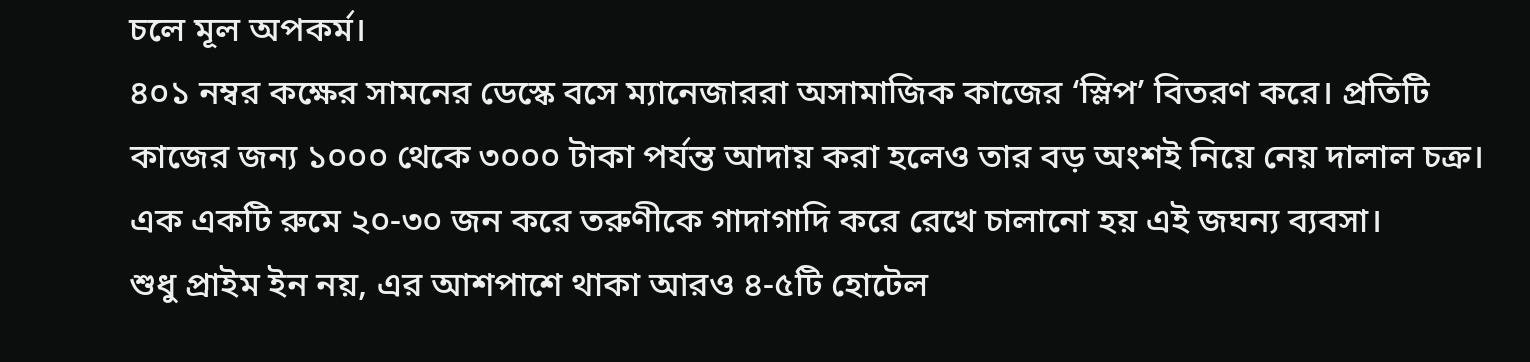চলে মূল অপকর্ম।
৪০১ নম্বর কক্ষের সামনের ডেস্কে বসে ম্যানেজাররা অসামাজিক কাজের ‘স্লিপ’ বিতরণ করে। প্রতিটি কাজের জন্য ১০০০ থেকে ৩০০০ টাকা পর্যন্ত আদায় করা হলেও তার বড় অংশই নিয়ে নেয় দালাল চক্র। এক একটি রুমে ২০-৩০ জন করে তরুণীকে গাদাগাদি করে রেখে চালানো হয় এই জঘন্য ব্যবসা।
শুধু প্রাইম ইন নয়, এর আশপাশে থাকা আরও ৪-৫টি হোটেল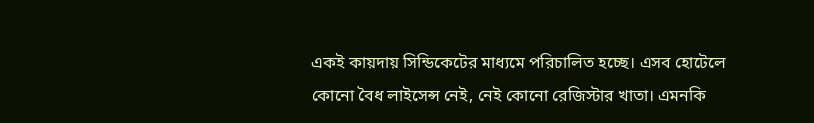একই কায়দায় সিন্ডিকেটের মাধ্যমে পরিচালিত হচ্ছে। এসব হোটেলে কোনো বৈধ লাইসেন্স নেই, নেই কোনো রেজিস্টার খাতা। এমনকি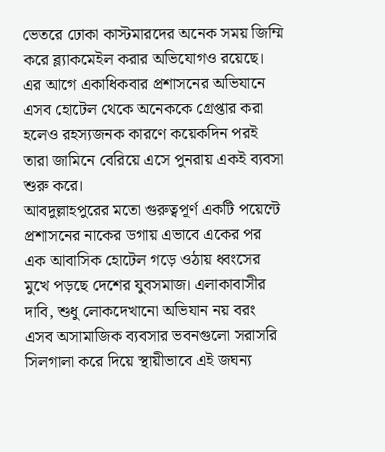ভেতরে ঢোকা কাস্টমারদের অনেক সময় জিম্মি করে ব্ল্যাকমেইল করার অভিযোগও রয়েছে। এর আগে একাধিকবার প্রশাসনের অভিযানে এসব হোটেল থেকে অনেককে গ্রেপ্তার করা হলেও রহস্যজনক কারণে কয়েকদিন পরই তারা জামিনে বেরিয়ে এসে পুনরায় একই ব্যবসা শুরু করে।
আবদুল্লাহপুরের মতো গুরুত্বপূর্ণ একটি পয়েন্টে প্রশাসনের নাকের ডগায় এভাবে একের পর এক আবাসিক হোটেল গড়ে ওঠায় ধ্বংসের মুখে পড়ছে দেশের যুবসমাজ। এলাকাবাসীর দাবি, শুধু লোকদেখানো অভিযান নয় বরং এসব অসামাজিক ব্যবসার ভবনগুলো সরাসরি সিলগালা করে দিয়ে স্থায়ীভাবে এই জঘন্য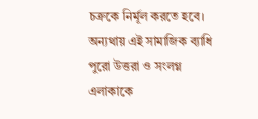চক্রকে নির্মূল করতে হবে। অন্যথায় এই সামাজিক ব্যাধি পুরো উত্তরা ও সংলগ্ন এলাকাকে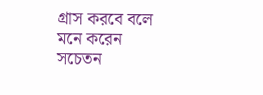গ্রাস করবে বলে মনে করেন সচেতন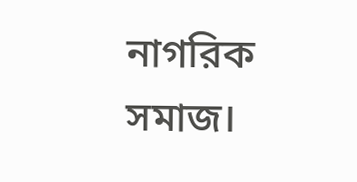নাগরিক সমাজ।